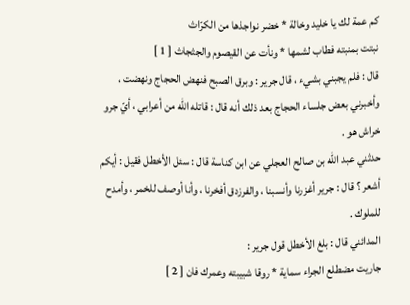كم عمة لك يا خليد وخالة * خضر نواجذها من الكرّاث
نبتت بمنبته فطاب لشمها * ونأت عن القيصوم والجثجاث [ 1 ]
قال : فلم يجبني بشيء ، قال جرير : وبرق الصبح فنهض الحجاج ونهضت ، وأخبرني بعض جلساء الحجاج بعد ذلك أنه قال : قاتله الله من أعرابي ، أيّ جرو خراش هو .
حدثني عبد الله بن صالح العجلي عن ابن كناسة قال : سئل الأخطل فقيل : أيكم أشعر ؟ قال : جرير أغزرنا وأنسبنا ، والفرزدق أفخرنا ، وأنا أوصف للخمر ، وأمدح للملوك .
المدائني قال : بلغ الأخطل قول جرير :
جاريت مضطلع الجراء سماية * روقا شبيبته وعمرك فان [ 2 ]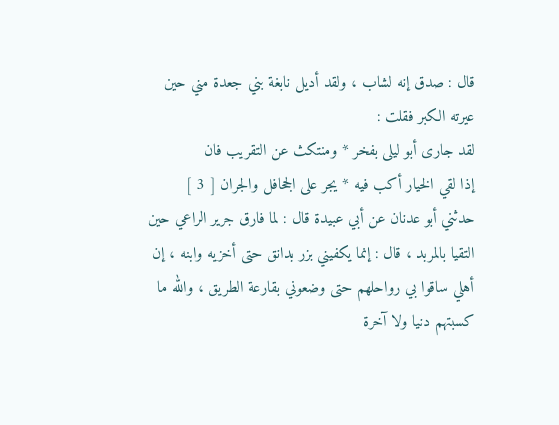قال : صدق إنه لشاب ، ولقد أديل نابغة بني جعدة مني حين عيرته الكبر فقلت :
لقد جارى أبو ليلى بفخر * ومنتكث عن التقريب فان
إذا لقي الخيار أكب فيه * يجر على الجحافل والجران [ 3 ]
حدثني أبو عدنان عن أبي عبيدة قال : لما فارق جرير الراعي حين التقيا بالمربد ، قال : إنما يكفيني بزر بدانق حتى أخزيه وابنه ، إن أهلي ساقوا بي رواحلهم حتى وضعوني بقارعة الطريق ، والله ما كسبتهم دنيا ولا آخرة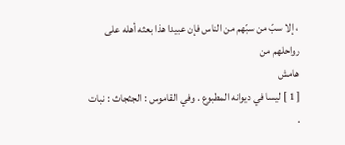، إلا سبّ من سبّهم من الناس فإن عبيدا هذا بعثه أهله على رواحلهم من
هامش
[ 1 ] ليسا في ديوانه المطبوع . وفي القاموس : الجثجاث : نبات .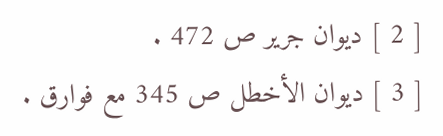[ 2 ] ديوان جرير ص 472 .
[ 3 ] ديوان الأخطل ص 345 مع فوارق .